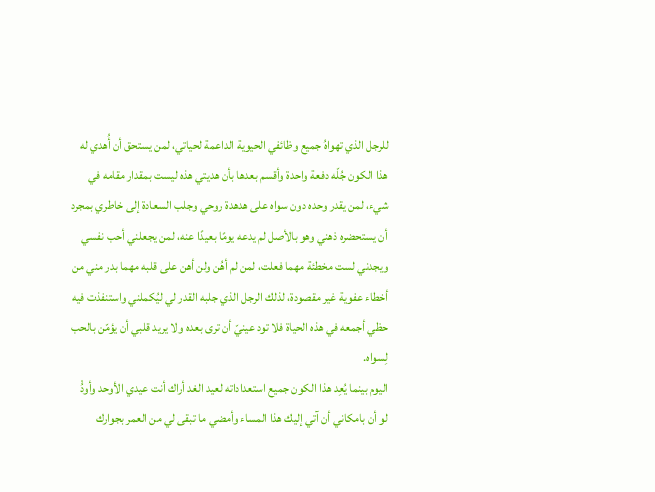للرجل الذي تهواهُ جميع وظائفي الحيوية الداعمة لحياتي، لمن يستحق أن أُهدي له هذا الكون جُلّه دفعة واحدة وأقسم بعدها بأن هديتي هذه ليست بمقدار مقامه في شيء، لمن يقدر وحده دون سواه على هدهدة روحي وجلب السعادة إلى خاطري بمجرد أن يستحضره ذهني وهو بالأصل لم يدعه يومًا بعيدًا عنه، لمن يجعلني أحب نفسي ويجدني لست مخطئة مهما فعلت، لمن لم أهُن ولن أهن على قلبه مهما بدر مني من أخطاء عفوية غير مقصودة، لذلك الرجل الذي جلبه القدر لي ليُكملني واستنفذت فيه حظي أجمعه في هذه الحياة فلا تود عينيّ أن ترى بعده ولا يريد قلبي أن يؤمّن بالحب لِسواه.
اليوم بينما يُعِد هذا الكون جميع استعداداته لعيد الغد أراك أنت عيدي الأوحد وأودُْ لو أن بامكاني أن آتي إليك هذا المساء وأمضي ما تبقى لي من العمر بجوارك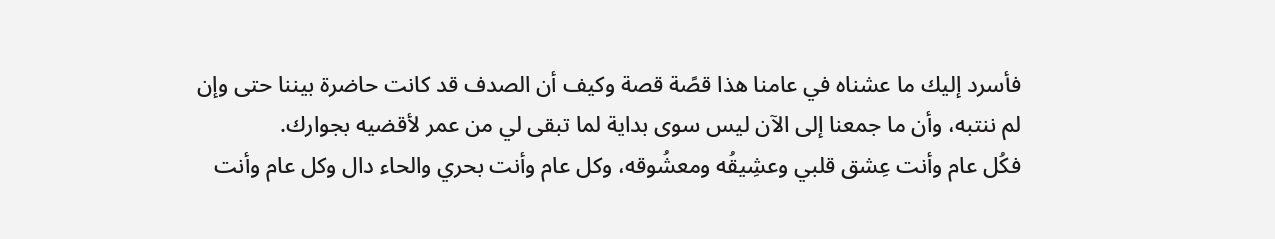فأسرد إليك ما عشناه في عامنا هذا قصًة قصة وكيف أن الصدف قد كانت حاضرة بيننا حتى وإن لم ننتبه، وأن ما جمعنا إلى الآن ليس سوى بداية لما تبقى لي من عمر لأقضيه بجوارك.
فكُل عام وأنت عِشق قلبي وعشِيقُه ومعشُوقه، وكل عام وأنت بحري والحاء دال وكل عام وأنت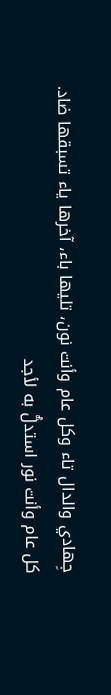جِهادي والدال تاء وكل عام وأنت نون، تليها باء، آخرها ياء تسبقها ضاد.
كل عام وأنت نور استدلُّ به لأجد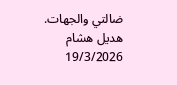ضالتي والجهات.
هديل هشام
19/3/2026